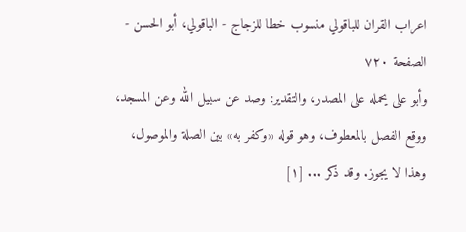اعراب القران للباقولي منسوب خطا للزجاج - الباقولي، أبو الحسن - الصفحة ٧٢٠
وأبو على يحمله على المصدر، والتقدير: وصد عن سبيل الله وعن المسجد، ووقع الفصل بالمعطوف، وهو قوله «وكفر به» بين الصلة والموصول، وهذا لا يجوز. وقد ذكر ... [١]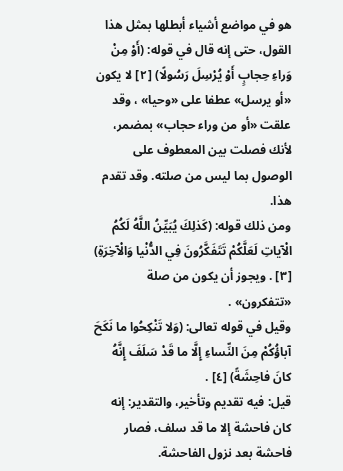هو في مواضع أشياء أبطلها بمثل هذا القول، حتى إنه قال في قوله: (أَوْ مِنْ وَراءِ حِجابٍ أَوْ يُرْسِلَ رَسُولًا) [٢] لا يكون «أو يرسل» عطفا على «وحيا» ، وقد علقت «أو من وراء حجاب» بمضمر، لأنك فصلت بين المعطوف على الوصول بما ليس من صلته. وقد تقدم هذا.
ومن ذلك قوله: (كَذلِكَ يُبَيِّنُ اللَّهُ لَكُمُ الْآياتِ لَعَلَّكُمْ تَتَفَكَّرُونَ فِي الدُّنْيا وَالْآخِرَةِ) [٣] . ويجوز أن يكون من صلة «تتفكرون» .
وقيل في قوله تعالى: (وَلا تَنْكِحُوا ما نَكَحَ آباؤُكُمْ مِنَ النِّساءِ إِلَّا ما قَدْ سَلَفَ إِنَّهُ كانَ فاحِشَةً) [٤] .
قيل: فيه تقديم وتأخير، والتقدير: إنه كان فاحشة إلا ما قد سلف، فصار فاحشة بعد نزول الفاحشة.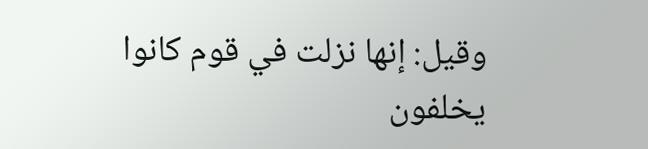وقيل: إنها نزلت في قوم كانوا يخلفون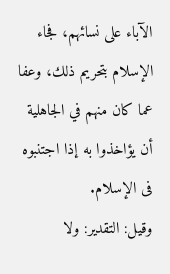الآباء على نسائهم، فجاء الإسلام بتحريم ذلك، وعفا عما كان منهم في الجاهلية أن يؤاخذوا به إذا اجتنبوه فى الإسلام.
وقيل: التقدير: ولا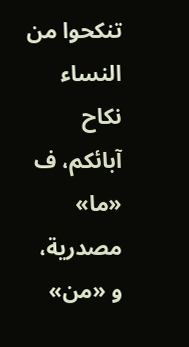تنكحوا من النساء نكاح آبائكم، ف «ما» مصدرية، و «من»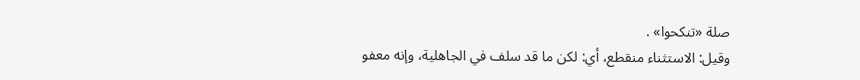صلة «تنكحوا» .
وقيل: الاستثناء منقطع، أي: لكن ما قد سلف في الجاهلية، وإنه معفو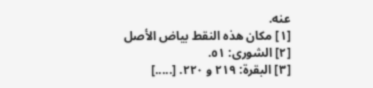عنه.
[١] مكان هذه النقط بياض الأصل
[٢] الشورى: ٥١.
[٣] البقرة: ٢١٩ و ٢٢٠. [.....]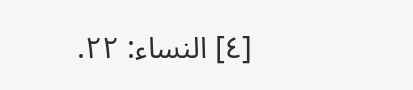[٤] النساء: ٢٢.